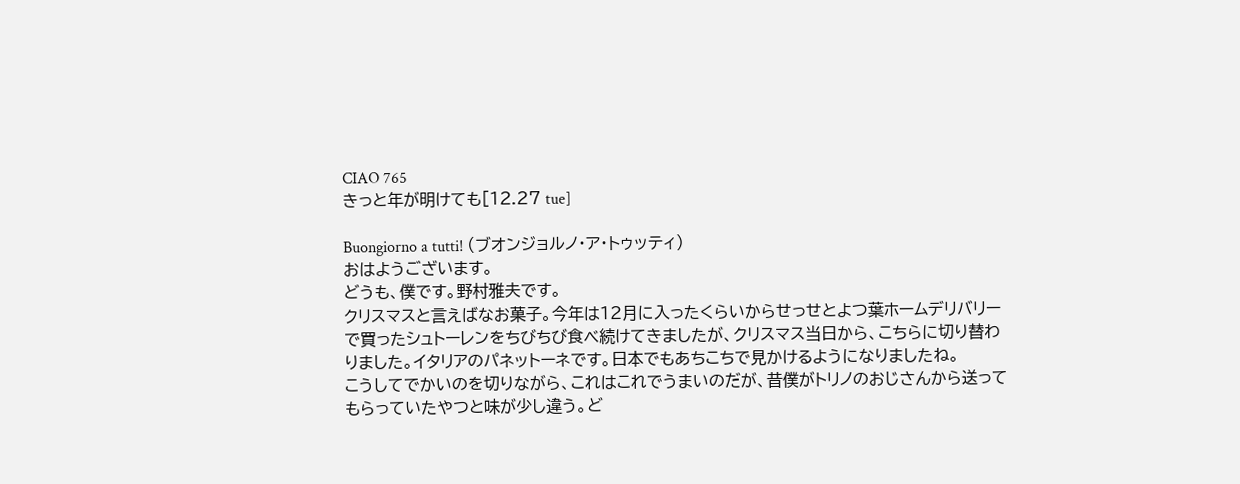CIAO 765
きっと年が明けても[12.27 tue]

Buongiorno a tutti! (ブオンジョルノ・ア・トゥッティ)
おはようございます。
どうも、僕です。野村雅夫です。
クリスマスと言えばなお菓子。今年は12月に入ったくらいからせっせとよつ葉ホームデリバリーで買ったシュトーレンをちびちび食べ続けてきましたが、クリスマス当日から、こちらに切り替わりました。イタリアのパネットーネです。日本でもあちこちで見かけるようになりましたね。
こうしてでかいのを切りながら、これはこれでうまいのだが、昔僕がトリノのおじさんから送ってもらっていたやつと味が少し違う。ど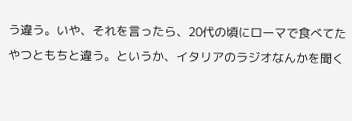う違う。いや、それを言ったら、20代の頃にローマで食べてたやつともちと違う。というか、イタリアのラジオなんかを聞く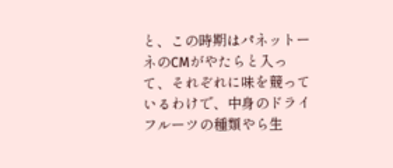と、この時期はパネットーネのCMがやたらと入って、それぞれに味を競っているわけで、中身のドライフルーツの種類やら生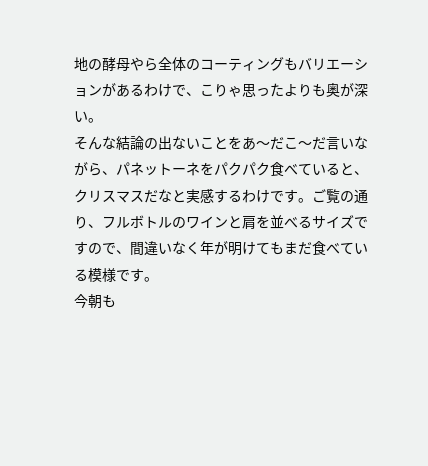地の酵母やら全体のコーティングもバリエーションがあるわけで、こりゃ思ったよりも奥が深い。
そんな結論の出ないことをあ〜だこ〜だ言いながら、パネットーネをパクパク食べていると、クリスマスだなと実感するわけです。ご覧の通り、フルボトルのワインと肩を並べるサイズですので、間違いなく年が明けてもまだ食べている模様です。
今朝も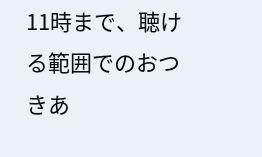11時まで、聴ける範囲でのおつきあ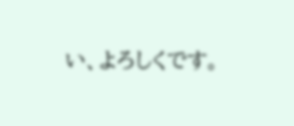い、よろしくです。